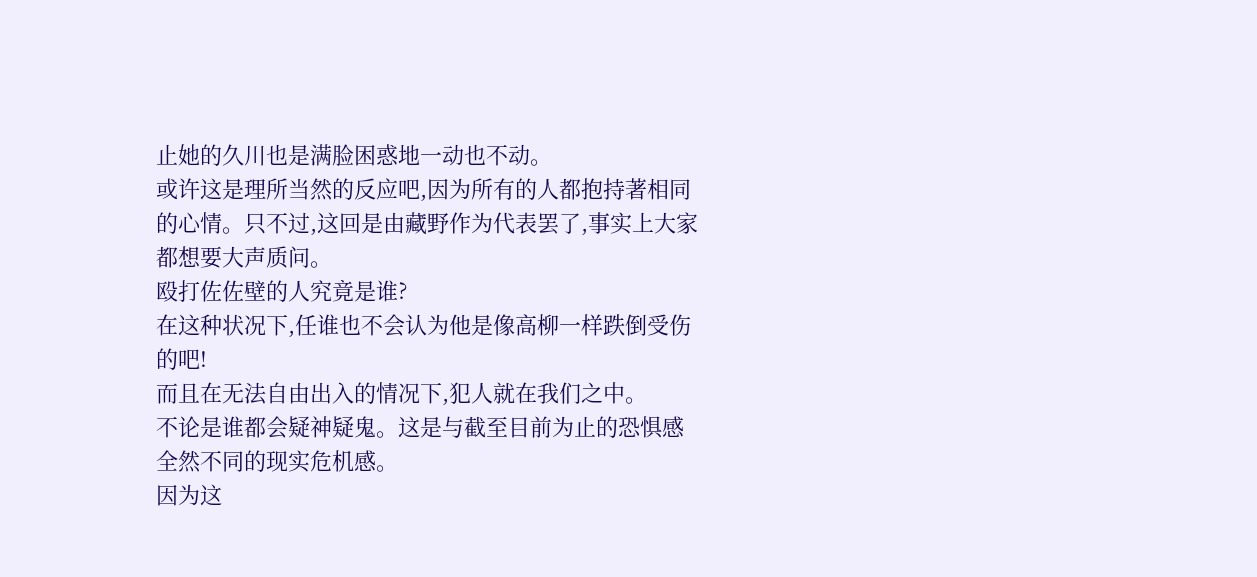止她的久川也是满脸困惑地一动也不动。
或许这是理所当然的反应吧,因为所有的人都抱持著相同的心情。只不过,这回是由藏野作为代表罢了,事实上大家都想要大声质问。
殴打佐佐壁的人究竟是谁?
在这种状况下,任谁也不会认为他是像高柳一样跌倒受伤的吧!
而且在无法自由出入的情况下,犯人就在我们之中。
不论是谁都会疑神疑鬼。这是与截至目前为止的恐惧感全然不同的现实危机感。
因为这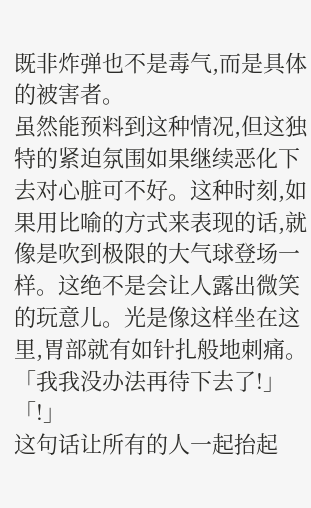既非炸弹也不是毒气,而是具体的被害者。
虽然能预料到这种情况,但这独特的紧迫氛围如果继续恶化下去对心脏可不好。这种时刻,如果用比喻的方式来表现的话,就像是吹到极限的大气球登场一样。这绝不是会让人露出微笑的玩意儿。光是像这样坐在这里,胃部就有如针扎般地刺痛。
「我我没办法再待下去了!」
「!」
这句话让所有的人一起抬起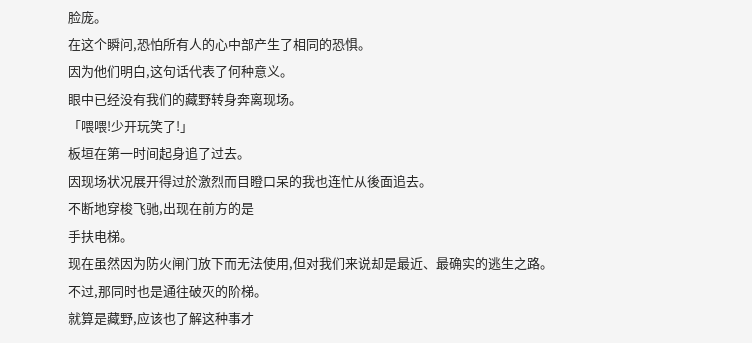脸庞。
在这个瞬问,恐怕所有人的心中部产生了相同的恐惧。
因为他们明白,这句话代表了何种意义。
眼中已经没有我们的藏野转身奔离现场。
「喂喂!少开玩笑了!」
板垣在第一时间起身追了过去。
因现场状况展开得过於激烈而目瞪口呆的我也连忙从後面追去。
不断地穿梭飞驰,出现在前方的是
手扶电梯。
现在虽然因为防火闸门放下而无法使用,但对我们来说却是最近、最确实的逃生之路。
不过,那同时也是通往破灭的阶梯。
就算是藏野,应该也了解这种事才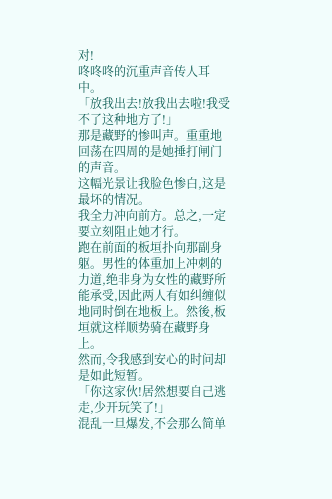对!
咚咚咚的沉重声音传人耳中。
「放我出去!放我出去啦!我受不了这种地方了!」
那是藏野的惨叫声。重重地回荡在四周的是她捶打闸门的声音。
这幅光景让我脸色惨白,这是最坏的情况。
我全力冲向前方。总之,一定要立刻阻止她才行。
跑在前面的板垣扑向那副身躯。男性的体重加上冲刺的力道,绝非身为女性的藏野所能承受,因此两人有如纠缠似地同时倒在地板上。然後,板垣就这样顺势骑在藏野身上。
然而,令我感到安心的时问却是如此短暂。
「你这家伙!居然想要自己逃走,少开玩笑了!」
混乱一旦爆发,不会那么简单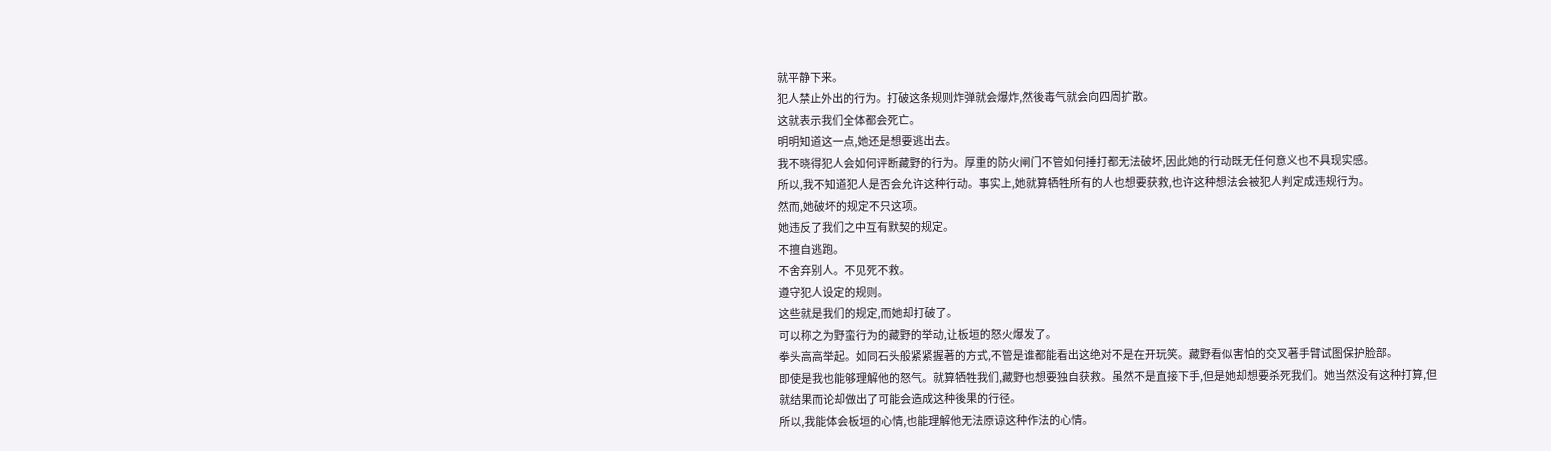就平静下来。
犯人禁止外出的行为。打破这条规则炸弹就会爆炸,然後毒气就会向四周扩散。
这就表示我们全体都会死亡。
明明知道这一点,她还是想要逃出去。
我不晓得犯人会如何评断藏野的行为。厚重的防火闸门不管如何捶打都无法破坏,因此她的行动既无任何意义也不具现实感。
所以,我不知道犯人是否会允许这种行动。事实上,她就算牺牲所有的人也想要获救,也许这种想法会被犯人判定成违规行为。
然而,她破坏的规定不只这项。
她违反了我们之中互有默契的规定。
不擅自逃跑。
不舍弃别人。不见死不救。
遵守犯人设定的规则。
这些就是我们的规定,而她却打破了。
可以称之为野蛮行为的藏野的举动,让板垣的怒火爆发了。
拳头高高举起。如同石头般紧紧握著的方式,不管是谁都能看出这绝对不是在开玩笑。藏野看似害怕的交叉著手臂试图保护脸部。
即使是我也能够理解他的怒气。就算牺牲我们,藏野也想要独自获救。虽然不是直接下手,但是她却想要杀死我们。她当然没有这种打算,但就结果而论却做出了可能会造成这种後果的行径。
所以,我能体会板垣的心情,也能理解他无法原谅这种作法的心情。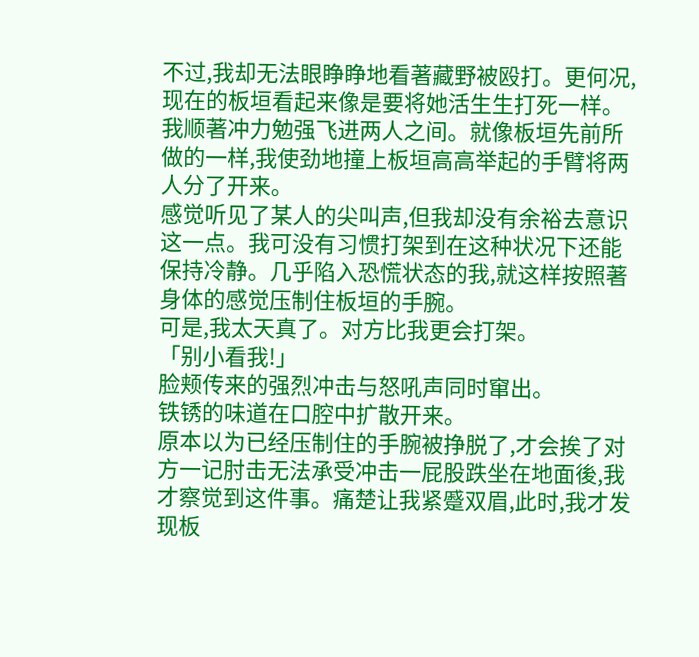不过,我却无法眼睁睁地看著藏野被殴打。更何况,现在的板垣看起来像是要将她活生生打死一样。
我顺著冲力勉强飞进两人之间。就像板垣先前所做的一样,我使劲地撞上板垣高高举起的手臂将两人分了开来。
感觉听见了某人的尖叫声,但我却没有余裕去意识这一点。我可没有习惯打架到在这种状况下还能保持冷静。几乎陷入恐慌状态的我,就这样按照著身体的感觉压制住板垣的手腕。
可是,我太天真了。对方比我更会打架。
「别小看我!」
脸颊传来的强烈冲击与怒吼声同时窜出。
铁锈的味道在口腔中扩散开来。
原本以为已经压制住的手腕被挣脱了,才会挨了对方一记肘击无法承受冲击一屁股跌坐在地面後,我才察觉到这件事。痛楚让我紧蹙双眉,此时,我才发现板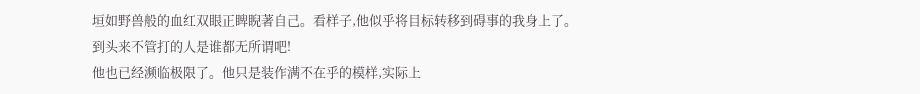垣如野兽般的血红双眼正睥睨著自己。看样子,他似乎将目标转移到碍事的我身上了。
到头来不管打的人是谁都无所谓吧!
他也已经濒临极限了。他只是装作满不在乎的模样,实际上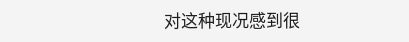对这种现况感到很